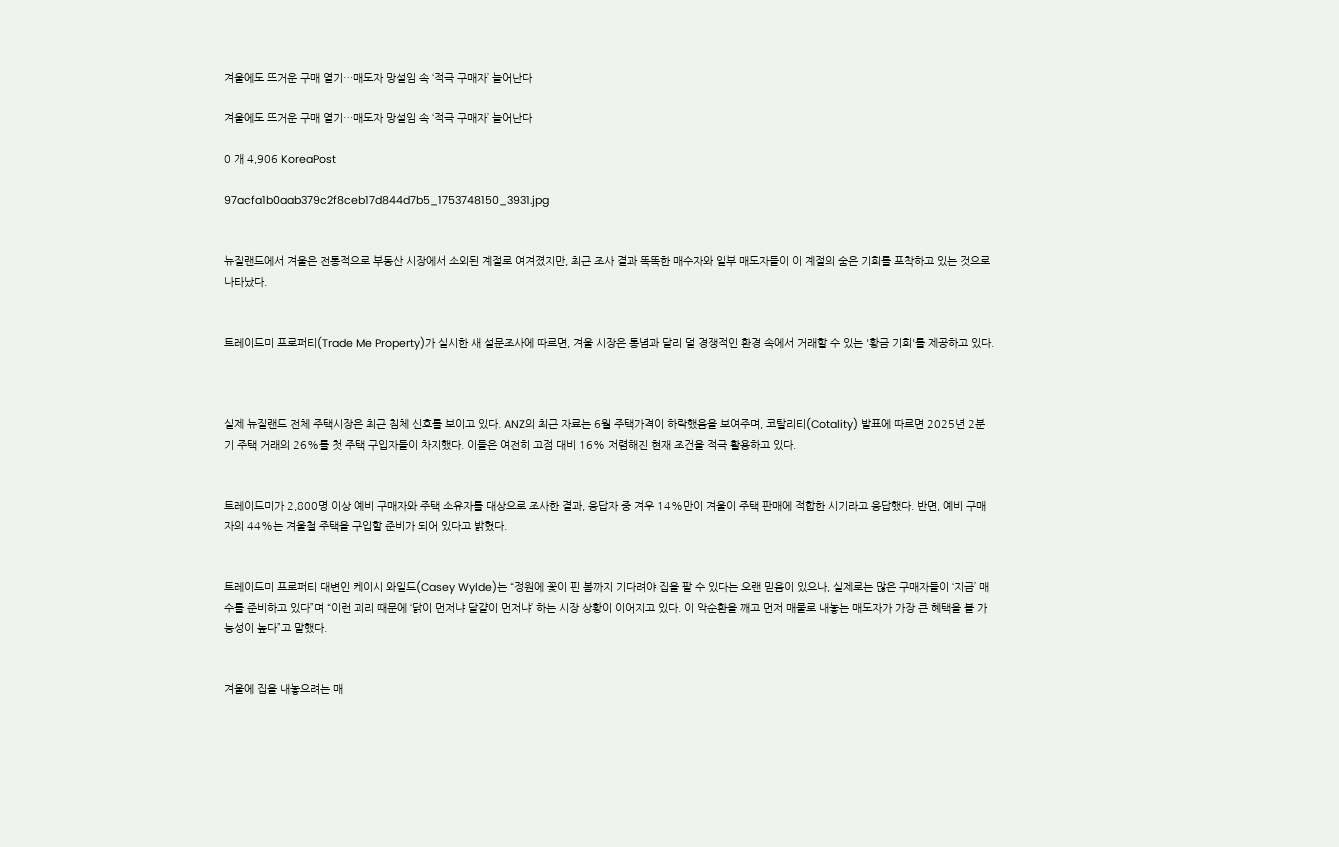겨울에도 뜨거운 구매 열기…매도자 망설임 속 ‘적극 구매자’ 늘어난다

겨울에도 뜨거운 구매 열기…매도자 망설임 속 ‘적극 구매자’ 늘어난다

0 개 4,906 KoreaPost

97acfa1b0aab379c2f8ceb17d844d7b5_1753748150_3931.jpg


뉴질랜드에서 겨울은 전통적으로 부동산 시장에서 소외된 계절로 여겨졌지만, 최근 조사 결과 똑똑한 매수자와 일부 매도자들이 이 계절의 숨은 기회를 포착하고 있는 것으로 나타났다.


트레이드미 프로퍼티(Trade Me Property)가 실시한 새 설문조사에 따르면, 겨울 시장은 통념과 달리 덜 경쟁적인 환경 속에서 거래할 수 있는 '황금 기회'를 제공하고 있다.



실제 뉴질랜드 전체 주택시장은 최근 침체 신호를 보이고 있다. ANZ의 최근 자료는 6월 주택가격이 하락했음을 보여주며, 코탈리티(Cotality) 발표에 따르면 2025년 2분기 주택 거래의 26%를 첫 주택 구입자들이 차지했다. 이들은 여전히 고점 대비 16% 저렴해진 현재 조건을 적극 활용하고 있다.


트레이드미가 2,800명 이상 예비 구매자와 주택 소유자를 대상으로 조사한 결과, 응답자 중 겨우 14%만이 겨울이 주택 판매에 적합한 시기라고 응답했다. 반면, 예비 구매자의 44%는 겨울철 주택을 구입할 준비가 되어 있다고 밝혔다.


트레이드미 프로퍼티 대변인 케이시 와일드(Casey Wylde)는 “정원에 꽃이 핀 봄까지 기다려야 집을 팔 수 있다는 오랜 믿음이 있으나, 실제로는 많은 구매자들이 ‘지금’ 매수를 준비하고 있다”며 “이런 괴리 때문에 ‘닭이 먼저냐 달걀이 먼저냐’ 하는 시장 상황이 이어지고 있다. 이 악순환을 깨고 먼저 매물로 내놓는 매도자가 가장 큰 혜택을 볼 가능성이 높다”고 말했다.


겨울에 집을 내놓으려는 매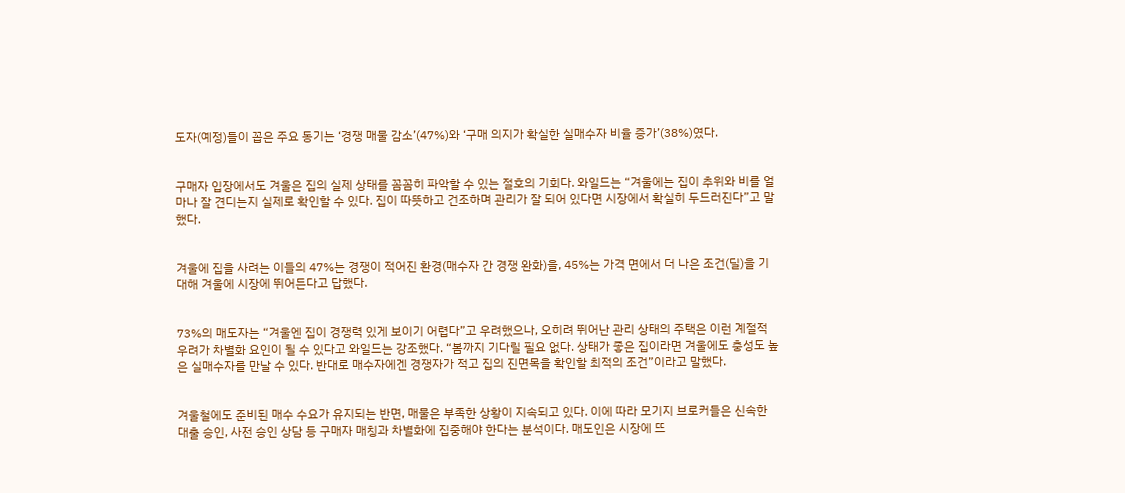도자(예정)들이 꼽은 주요 동기는 ‘경쟁 매물 감소’(47%)와 ‘구매 의지가 확실한 실매수자 비율 증가’(38%)였다.


구매자 입장에서도 겨울은 집의 실제 상태를 꼼꼼히 파악할 수 있는 절호의 기회다. 와일드는 “겨울에는 집이 추위와 비를 얼마나 잘 견디는지 실제로 확인할 수 있다. 집이 따뜻하고 건조하며 관리가 잘 되어 있다면 시장에서 확실히 두드러진다”고 말했다.


겨울에 집을 사려는 이들의 47%는 경쟁이 적어진 환경(매수자 간 경쟁 완화)을, 45%는 가격 면에서 더 나은 조건(딜)을 기대해 겨울에 시장에 뛰어든다고 답했다.


73%의 매도자는 “겨울엔 집이 경쟁력 있게 보이기 어렵다”고 우려했으나, 오히려 뛰어난 관리 상태의 주택은 이런 계절적 우려가 차별화 요인이 될 수 있다고 와일드는 강조했다. “봄까지 기다릴 필요 없다. 상태가 좋은 집이라면 겨울에도 충성도 높은 실매수자를 만날 수 있다. 반대로 매수자에겐 경쟁자가 적고 집의 진면목을 확인할 최적의 조건”이라고 말했다.


겨울철에도 준비된 매수 수요가 유지되는 반면, 매물은 부족한 상황이 지속되고 있다. 이에 따라 모기지 브로커들은 신속한 대출 승인, 사전 승인 상담 등 구매자 매칭과 차별화에 집중해야 한다는 분석이다. 매도인은 시장에 뜨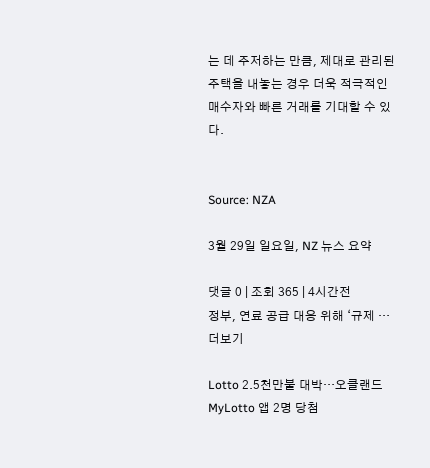는 데 주저하는 만큼, 제대로 관리된 주택을 내놓는 경우 더욱 적극적인 매수자와 빠른 거래를 기대할 수 있다.


Source: NZA

3월 29일 일요일, NZ 뉴스 요약

댓글 0 | 조회 365 | 4시간전
정부, 연료 공급 대응 위해 ‘규제 … 더보기

Lotto 2.5천만불 대박…오클랜드 MyLotto 앱 2명 당첨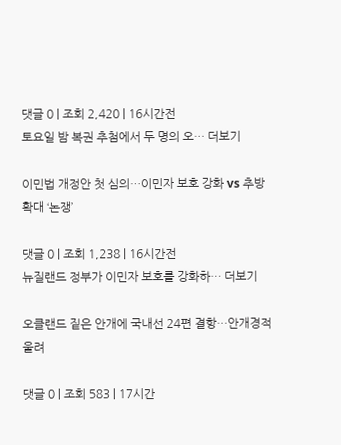댓글 0 | 조회 2,420 | 16시간전
토요일 밤 복권 추첨에서 두 명의 오… 더보기

이민법 개정안 첫 심의…이민자 보호 강화 vs 추방 확대 ‘논쟁’

댓글 0 | 조회 1,238 | 16시간전
뉴질랜드 정부가 이민자 보호를 강화하… 더보기

오클랜드 짙은 안개에 국내선 24편 결항…안개경적 울려

댓글 0 | 조회 583 | 17시간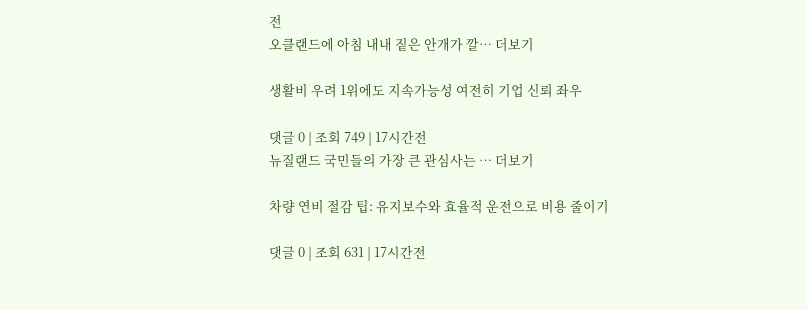전
오클랜드에 아침 내내 짙은 안개가 깔… 더보기

생활비 우려 1위에도 지속가능성 여전히 기업 신뢰 좌우

댓글 0 | 조회 749 | 17시간전
뉴질랜드 국민들의 가장 큰 관심사는 … 더보기

차량 연비 절감 팁: 유지보수와 효율적 운전으로 비용 줄이기

댓글 0 | 조회 631 | 17시간전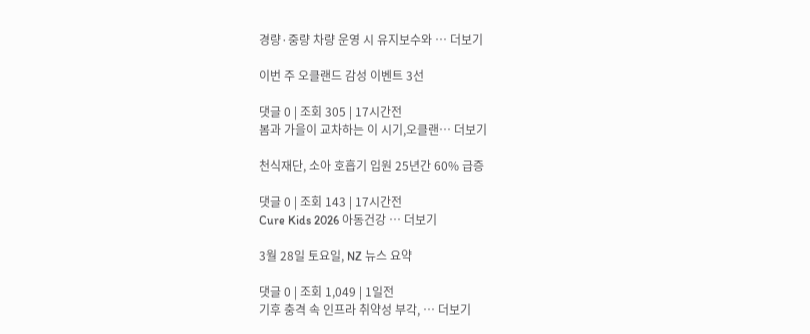경량·중량 차량 운영 시 유지보수와 … 더보기

이번 주 오클랜드 감성 이벤트 3선

댓글 0 | 조회 305 | 17시간전
봄과 가을이 교차하는 이 시기,오클랜… 더보기

천식재단, 소아 호흡기 입원 25년간 60% 급증

댓글 0 | 조회 143 | 17시간전
Cure Kids 2026 아동건강 … 더보기

3월 28일 토요일, NZ 뉴스 요약

댓글 0 | 조회 1,049 | 1일전
기후 충격 속 인프라 취약성 부각, … 더보기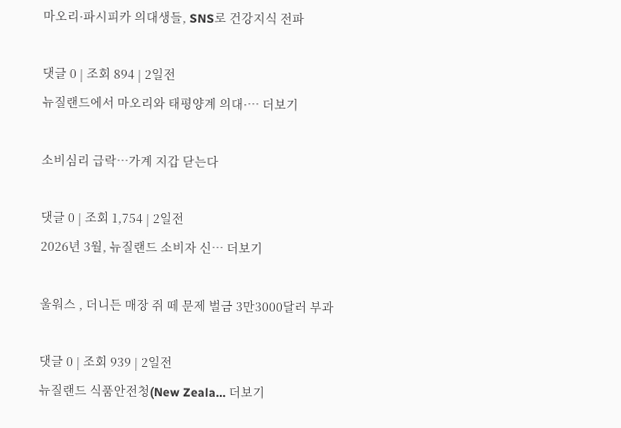마오리·파시피카 의대생들, SNS로 건강지식 전파

댓글 0 | 조회 894 | 2일전
뉴질랜드에서 마오리와 태평양계 의대·… 더보기

소비심리 급락…가계 지갑 닫는다

댓글 0 | 조회 1,754 | 2일전
2026년 3월, 뉴질랜드 소비자 신… 더보기

울워스 , 더니든 매장 쥐 떼 문제 벌금 3만3000달러 부과

댓글 0 | 조회 939 | 2일전
뉴질랜드 식품안전청(New Zeala… 더보기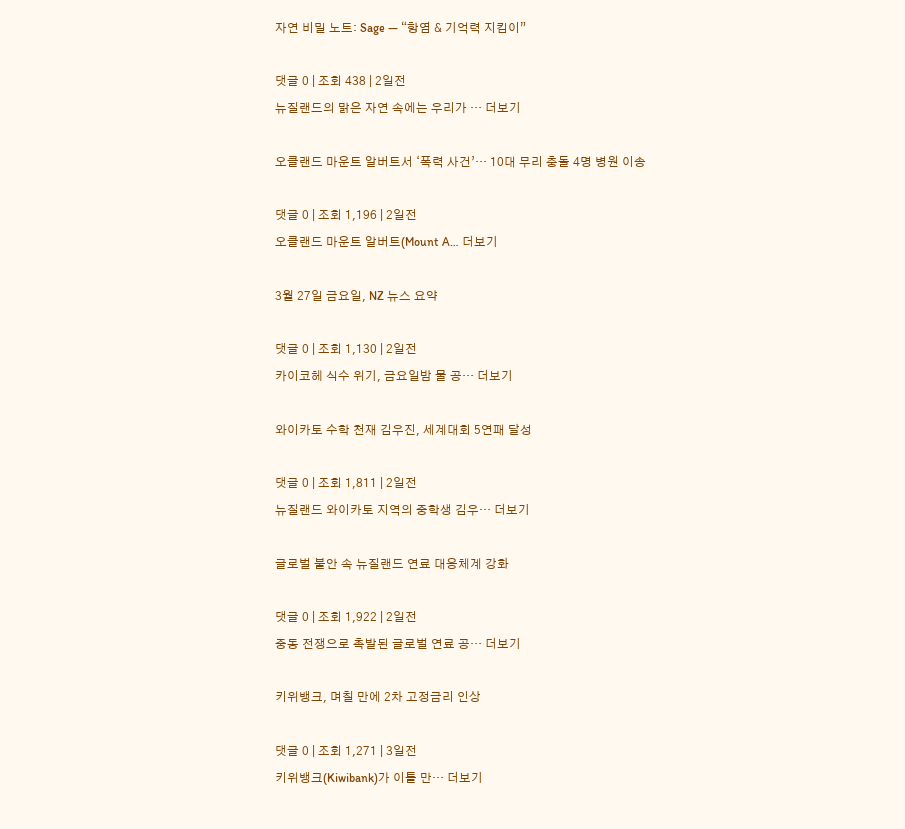자연 비밀 노트: Sage — “항염 & 기억력 지킴이”

댓글 0 | 조회 438 | 2일전
뉴질랜드의 맑은 자연 속에는 우리가 … 더보기

오클랜드 마운트 알버트서 ‘폭력 사건’… 10대 무리 충돌 4명 병원 이송

댓글 0 | 조회 1,196 | 2일전
오클랜드 마운트 알버트(Mount A… 더보기

3월 27일 금요일, NZ 뉴스 요약

댓글 0 | 조회 1,130 | 2일전
카이코헤 식수 위기, 금요일밤 물 공… 더보기

와이카토 수학 천재 김우진, 세계대회 5연패 달성

댓글 0 | 조회 1,811 | 2일전
뉴질랜드 와이카토 지역의 중학생 김우… 더보기

글로벌 불안 속 뉴질랜드 연료 대응체계 강화

댓글 0 | 조회 1,922 | 2일전
중동 전쟁으로 촉발된 글로벌 연료 공… 더보기

키위뱅크, 며칠 만에 2차 고정금리 인상

댓글 0 | 조회 1,271 | 3일전
키위뱅크(Kiwibank)가 이틀 만… 더보기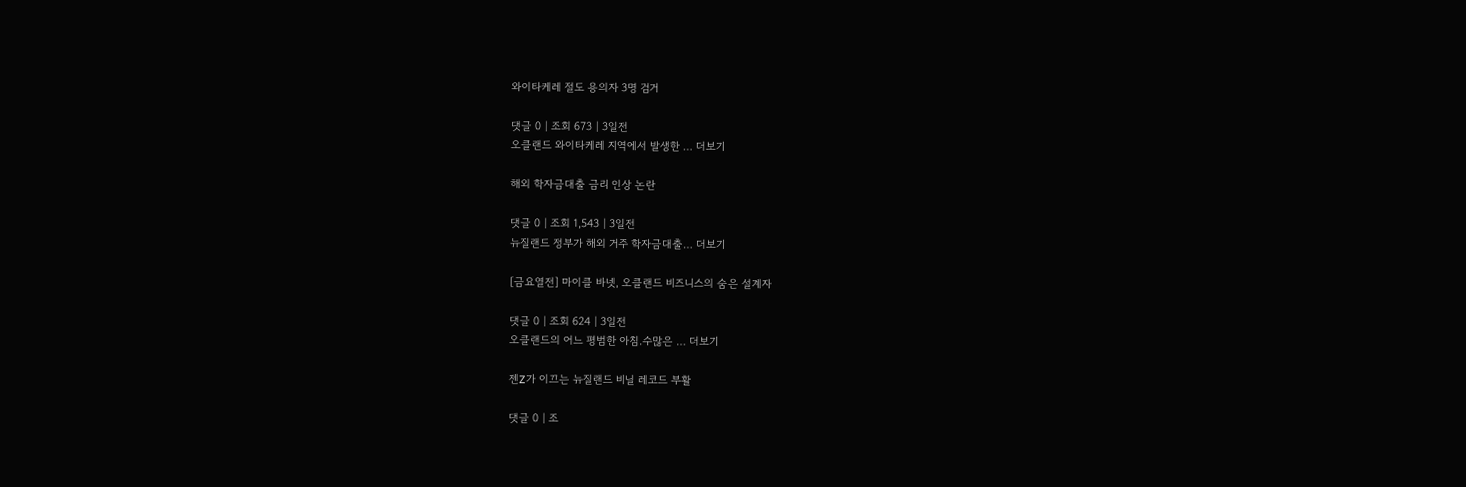와이타케레 절도 용의자 3명 검거

댓글 0 | 조회 673 | 3일전
오클랜드 와이타케레 지역에서 발생한 … 더보기

해외 학자금대출 금리 인상 논란

댓글 0 | 조회 1,543 | 3일전
뉴질랜드 정부가 해외 거주 학자금대출… 더보기

[금요열전] 마이클 바넷, 오클랜드 비즈니스의 숨은 설계자

댓글 0 | 조회 624 | 3일전
오클랜드의 어느 평범한 아침.수많은 … 더보기

젠Z가 이끄는 뉴질랜드 비닐 레코드 부활

댓글 0 | 조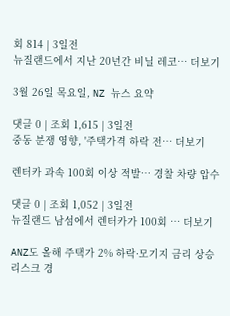회 814 | 3일전
뉴질랜드에서 지난 20년간 비닐 레코… 더보기

3월 26일 목요일, NZ 뉴스 요약

댓글 0 | 조회 1,615 | 3일전
중동 분쟁 영향, '주택가격 하락 전… 더보기

렌터카 과속 100회 이상 적발… 경찰 차량 압수

댓글 0 | 조회 1,052 | 3일전
뉴질랜드 남섬에서 렌터카가 100회 … 더보기

ANZ도 올해 주택가 2% 하락·모기지 금리 상승 리스크 경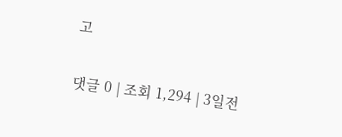고

댓글 0 | 조회 1,294 | 3일전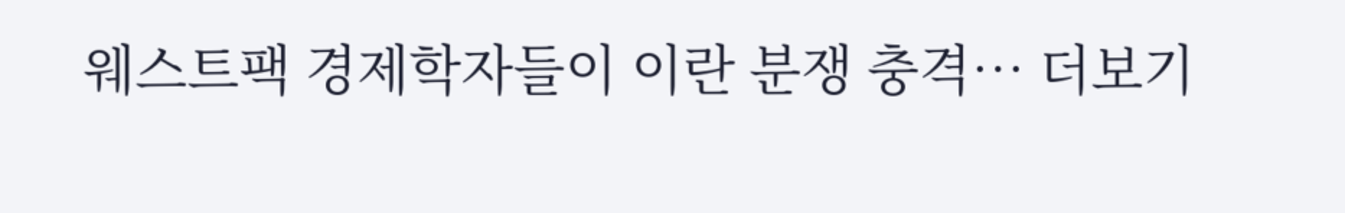웨스트팩 경제학자들이 이란 분쟁 충격… 더보기